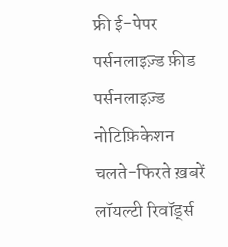फ्री ई-पेपर
पर्सनलाइज़्ड फ़ीड
पर्सनलाइज़्ड नोटिफ़िकेशन
चलते-फिरते ख़बरें
लॉयल्टी रिवॉर्ड्स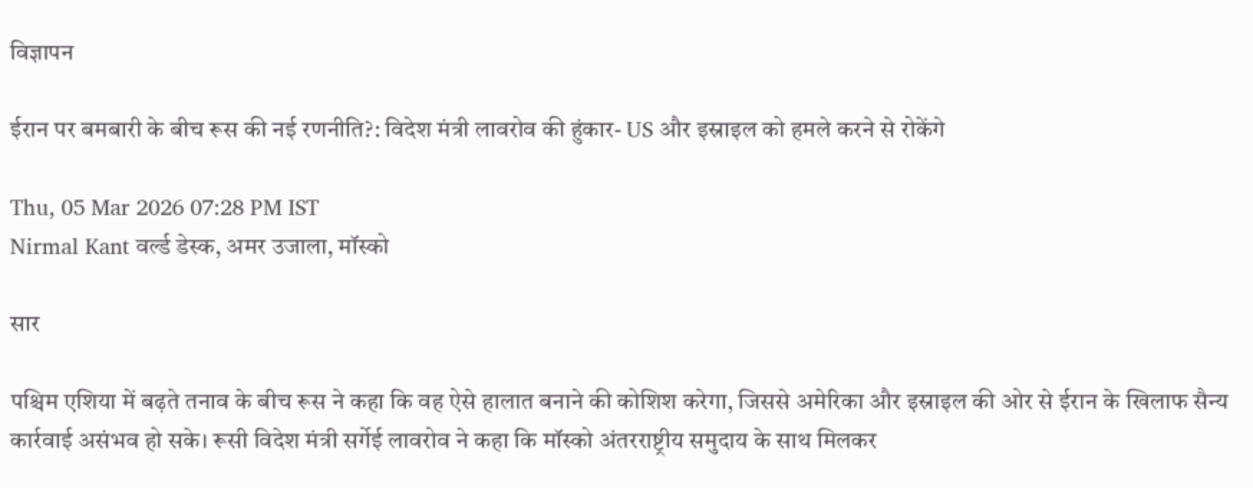विज्ञापन

ईरान पर बमबारी के बीच रूस की नई रणनीति?: विदेश मंत्री लावरोव की हुंकार- US और इस्राइल को हमले करने से रोकेंगे

Thu, 05 Mar 2026 07:28 PM IST
Nirmal Kant वर्ल्ड डेस्क, अमर उजाला, मॉस्को

सार

पश्चिम एशिया में बढ़ते तनाव के बीच रूस ने कहा कि वह ऐसे हालात बनाने की कोशिश करेगा, जिससे अमेरिका और इस्राइल की ओर से ईरान के खिलाफ सैन्य कार्रवाई असंभव हो सके। रूसी विदेश मंत्री सर्गेई लावरोव ने कहा कि मॉस्को अंतरराष्ट्रीय समुदाय के साथ मिलकर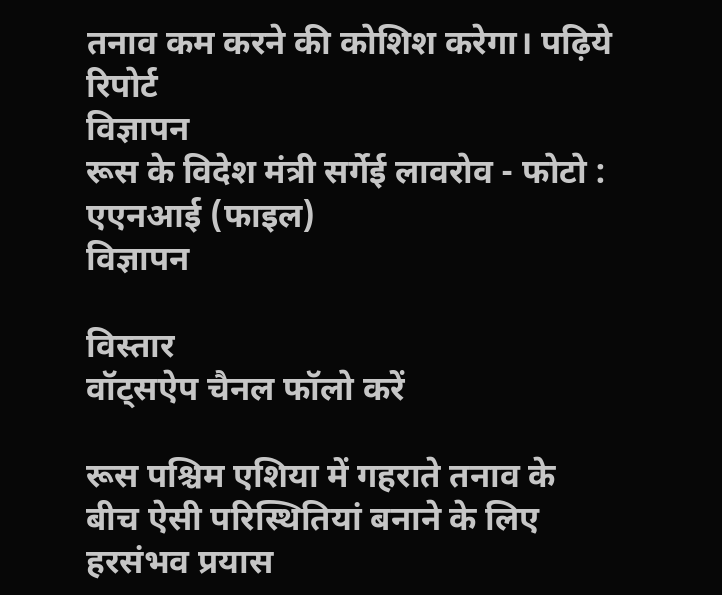तनाव कम करने की कोशिश करेगा। पढ़िये रिपोर्ट
विज्ञापन
रूस के विदेश मंत्री सर्गेई लावरोव - फोटो : एएनआई (फाइल)
विज्ञापन

विस्तार
वॉट्सऐप चैनल फॉलो करें

रूस पश्चिम एशिया में गहराते तनाव के बीच ऐसी परिस्थितियां बनाने के लिए हरसंभव प्रयास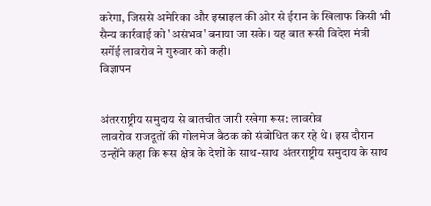करेगा, जिससे अमेरिका और इस्राइल की ओर से ईरान के खिलाफ किसी भी सैन्य कार्रवाई को 'असंभव' बनाया जा सके। यह बात रूसी विदेश मंत्री सर्गेई लावरोव ने गुरुवार को कही।
विज्ञापन


अंतरराष्ट्रीय समुदाय से बातचीत जारी रखेगा रूस: लावरोव
लावरोव राजदूतों की गोलमेज बैठक को संबोधित कर रहे थे। इस दौरान उन्होंने कहा कि रूस क्षेत्र के देशों के साथ-साथ अंतरराष्ट्रीय समुदाय के साथ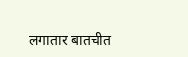लगातार बातचीत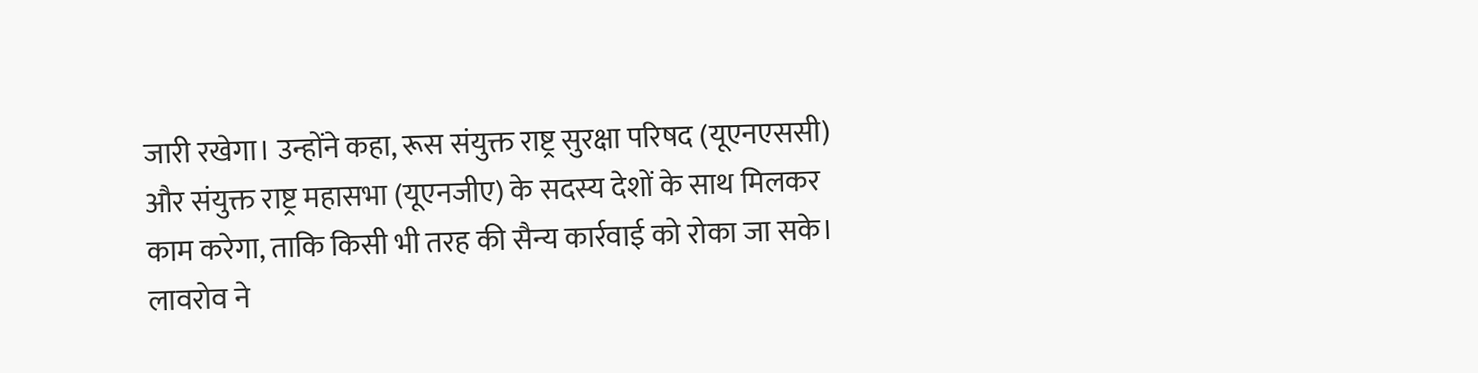जारी रखेगा। उन्होंने कहा, रूस संयुक्त राष्ट्र सुरक्षा परिषद (यूएनएससी) और संयुक्त राष्ट्र महासभा (यूएनजीए) के सदस्य देशों के साथ मिलकर काम करेगा, ताकि किसी भी तरह की सैन्य कार्रवाई को रोका जा सके। लावरोव ने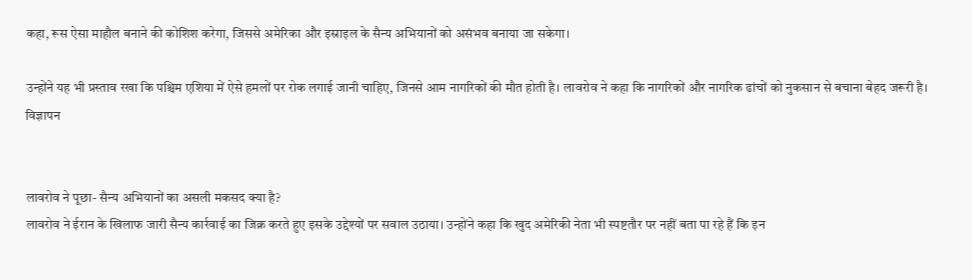कहा, रूस ऐसा माहौल बनाने की कोशिश करेगा, जिससे अमेरिका और इस्राइल के सैन्य अभियानों को असंभव बनाया जा सकेगा।

उन्होंने यह भी प्रस्ताव रखा कि पश्चिम एशिया में ऐसे हमलों पर रोक लगाई जानी चाहिए, जिनसे आम नागरिकों की मौत होती है। लावरोव ने कहा कि नागरिकों और नागरिक ढांचों को नुकसान से बचाना बेहद जरूरी है।
विज्ञापन


लावरोव ने पूछा- सैन्य अभियानों का असली मकसद क्या है?
लावरोव ने ईरान के खिलाफ जारी सैन्य कार्रवाई का जिक्र करते हुए इसके उद्देश्यों पर सवाल उठाया। उन्होंने कहा कि खुद अमेरिकी नेता भी स्पष्टतौर पर नहीं बता पा रहे हैं कि इन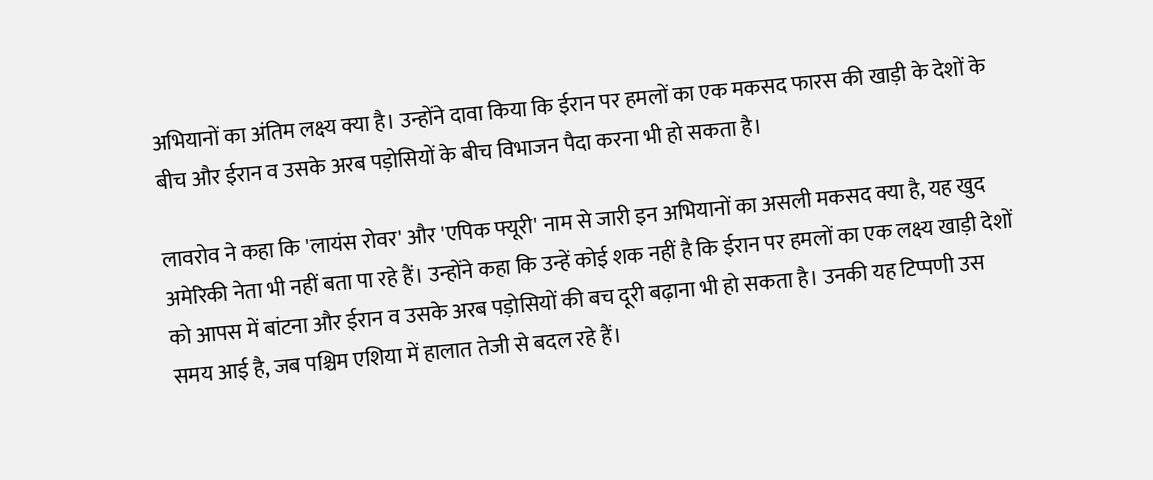अभियानों का अंतिम लक्ष्य क्या है। उन्होंने दावा किया कि ईरान पर हमलों का एक मकसद फारस की खाड़ी के देशों के बीच और ईरान व उसके अरब पड़ोसियों के बीच विभाजन पैदा करना भी हो सकता है।

लावरोव ने कहा कि 'लायंस रोवर' और 'एपिक फ्यूरी' नाम से जारी इन अभियानों का असली मकसद क्या है, यह खुद अमेरिकी नेता भी नहीं बता पा रहे हैं। उन्होंने कहा कि उन्हें कोई शक नहीं है कि ईरान पर हमलों का एक लक्ष्य खाड़ी देशों को आपस में बांटना और ईरान व उसके अरब पड़ोसियों की बच दूरी बढ़ाना भी हो सकता है। उनकी यह टिप्पणी उस समय आई है, जब पश्चिम एशिया में हालात तेजी से बदल रहे हैं।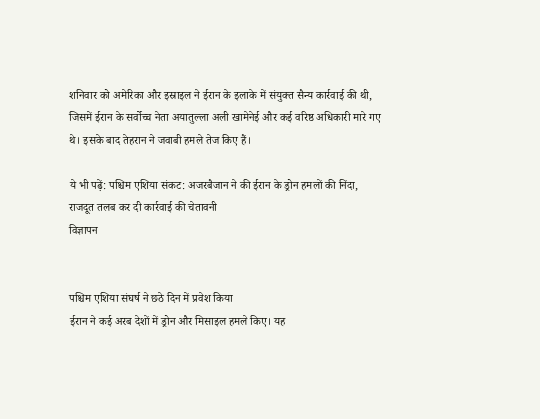शनिवार को अमेरिका और इस्राइल ने ईरान के इलाके में संयुक्त सैन्य कार्रवाई की थी, जिसमें ईरान के सर्वोच्च नेता अयातुल्ला अली खामेनेई और कई वरिष्ठ अधिकारी मारे गए थे। इसके बाद तेहरान ने जवाबी हमले तेज किए हैं।

ये भी पढ़ें: पश्चिम एशिया संकट: अजरबैजान ने की ईरान के ड्रोन हमलों की निंदा, राजदूत तलब कर दी कार्रवाई की चेतावनी
विज्ञापन


पश्चिम एशिया संघर्ष ने छठे दिन में प्रवेश किया
ईरान ने कई अरब देशों में ड्रोन और मिसाइल हमले किए। यह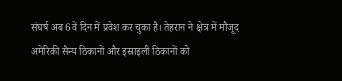संघर्ष अब 6वें दिन में प्रवेश कर चुका है। तेहरान ने क्षेत्र में मौजूद अमेरिकी सैन्य ठिकानों और इस्राइली ठिकानों को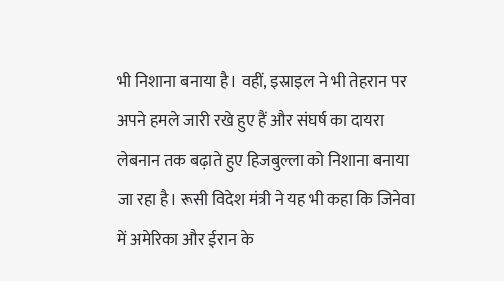भी निशाना बनाया है। वहीं, इस्राइल ने भी तेहरान पर अपने हमले जारी रखे हुए हैं और संघर्ष का दायरा लेबनान तक बढ़ाते हुए हिजबुल्ला को निशाना बनाया जा रहा है। रूसी विदेश मंत्री ने यह भी कहा कि जिनेवा में अमेरिका और ईरान के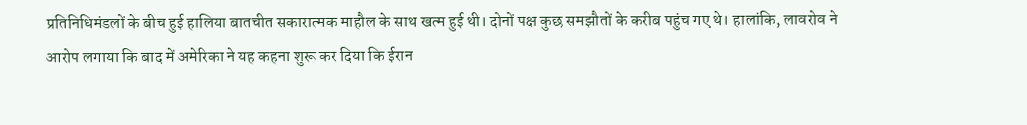प्रतिनिधिमंडलों के बीच हुई हालिया बातचीत सकारात्मक माहौल के साथ खत्म हुई थी। दोनों पक्ष कुछ समझौतों के करीब पहुंच गए थे। हालांकि, लावरोव ने आरोप लगाया कि बाद में अमेरिका ने यह कहना शुरू कर दिया कि ईरान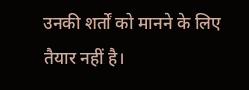उनकी शर्तों को मानने के लिए तैयार नहीं है।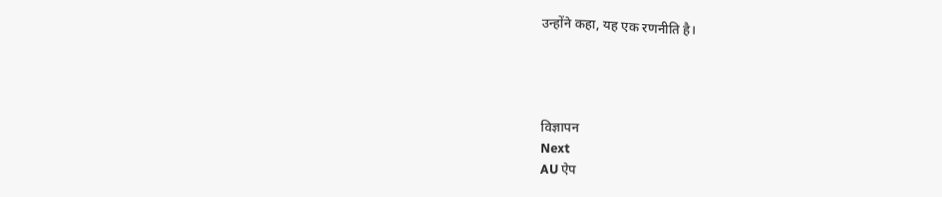उन्होंने कहा, यह एक रणनीति है।




विज्ञापन
Next
AU ऐप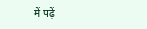में पढ़ें